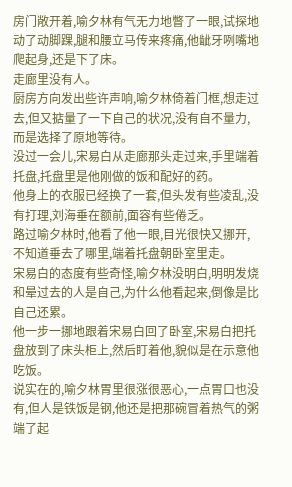房门敞开着,喻夕林有气无力地瞥了一眼,试探地动了动脚踝,腿和腰立马传来疼痛,他龇牙咧嘴地爬起身,还是下了床。
走廊里没有人。
厨房方向发出些许声响,喻夕林倚着门框,想走过去,但又掂量了一下自己的状况,没有自不量力,而是选择了原地等待。
没过一会儿,宋易白从走廊那头走过来,手里端着托盘,托盘里是他刚做的饭和配好的药。
他身上的衣服已经换了一套,但头发有些凌乱,没有打理,刘海垂在额前,面容有些倦乏。
路过喻夕林时,他看了他一眼,目光很快又挪开,不知道垂去了哪里,端着托盘朝卧室里走。
宋易白的态度有些奇怪,喻夕林没明白,明明发烧和晕过去的人是自己,为什么他看起来,倒像是比自己还累。
他一步一挪地跟着宋易白回了卧室,宋易白把托盘放到了床头柜上,然后盯着他,貌似是在示意他吃饭。
说实在的,喻夕林胃里很涨很恶心,一点胃口也没有,但人是铁饭是钢,他还是把那碗冒着热气的粥端了起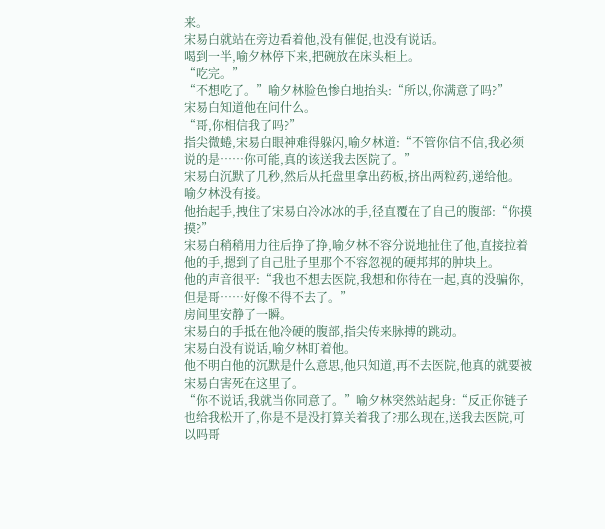来。
宋易白就站在旁边看着他,没有催促,也没有说话。
喝到一半,喻夕林停下来,把碗放在床头柜上。
“吃完。”
“不想吃了。”喻夕林脸色惨白地抬头:“所以,你满意了吗?”
宋易白知道他在问什么。
“哥,你相信我了吗?”
指尖微蜷,宋易白眼神难得躲闪,喻夕林道:“不管你信不信,我必须说的是……你可能,真的该送我去医院了。”
宋易白沉默了几秒,然后从托盘里拿出药板,挤出两粒药,递给他。
喻夕林没有接。
他抬起手,拽住了宋易白冷冰冰的手,径直覆在了自己的腹部:“你摸摸?”
宋易白稍稍用力往后挣了挣,喻夕林不容分说地扯住了他,直接拉着他的手,摁到了自己肚子里那个不容忽视的硬邦邦的肿块上。
他的声音很平:“我也不想去医院,我想和你待在一起,真的没骗你,但是哥……好像不得不去了。”
房间里安静了一瞬。
宋易白的手抵在他冷硬的腹部,指尖传来脉搏的跳动。
宋易白没有说话,喻夕林盯着他。
他不明白他的沉默是什么意思,他只知道,再不去医院,他真的就要被宋易白害死在这里了。
“你不说话,我就当你同意了。”喻夕林突然站起身:“反正你链子也给我松开了,你是不是没打算关着我了?那么现在,送我去医院,可以吗哥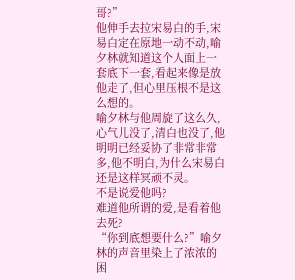哥?”
他伸手去拉宋易白的手,宋易白定在原地一动不动,喻夕林就知道这个人面上一套底下一套,看起来像是放他走了,但心里压根不是这么想的。
喻夕林与他周旋了这么久,心气儿没了,清白也没了,他明明已经妥协了非常非常多,他不明白,为什么宋易白还是这样冥顽不灵。
不是说爱他吗?
难道他所谓的爱,是看着他去死?
“你到底想要什么?”喻夕林的声音里染上了浓浓的困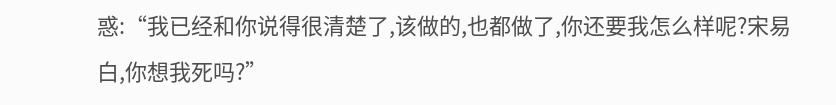惑:“我已经和你说得很清楚了,该做的,也都做了,你还要我怎么样呢?宋易白,你想我死吗?”